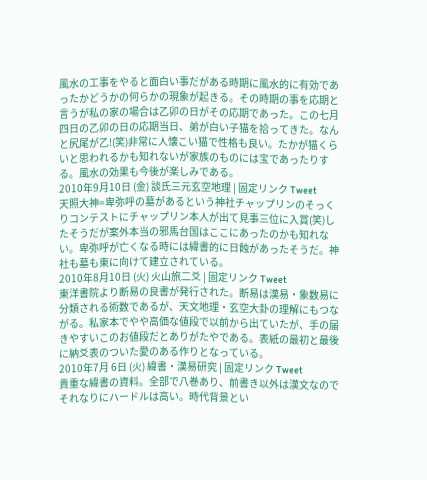風水の工事をやると面白い事だがある時期に風水的に有効であったかどうかの何らかの現象が起きる。その時期の事を応期と言うが私の家の場合は乙卯の日がその応期であった。この七月四日の乙卯の日の応期当日、弟が白い子猫を拾ってきた。なんと尻尾が乙!(笑)非常に人懐こい猫で性格も良い。たかが猫くらいと思われるかも知れないが家族のものには宝であったりする。風水の効果も今後が楽しみである。
2010年9月10日 (金) 談氏三元玄空地理 | 固定リンク Tweet
天照大神=卑弥呼の墓があるという神社チャップリンのそっくりコンテストにチャップリン本人が出て見事三位に入賞(笑)したそうだが案外本当の邪馬台国はここにあったのかも知れない。卑弥呼が亡くなる時には緯書的に日蝕があったそうだ。神社も墓も東に向けて建立されている。
2010年8月10日 (火) 火山旅二爻 | 固定リンク Tweet
東洋書院より断易の良書が発行された。断易は漢易・象数易に分類される術数であるが、天文地理・玄空大卦の理解にもつながる。私家本でやや高価な値段で以前から出ていたが、手の届きやすいこのお値段だとありがたやである。表紙の最初と最後に納爻表のついた愛のある作りとなっている。
2010年7月 6日 (火) 緯書・漢易研究 | 固定リンク Tweet
貴重な緯書の資料。全部で八巻あり、前書き以外は漢文なのでそれなりにハードルは高い。時代背景とい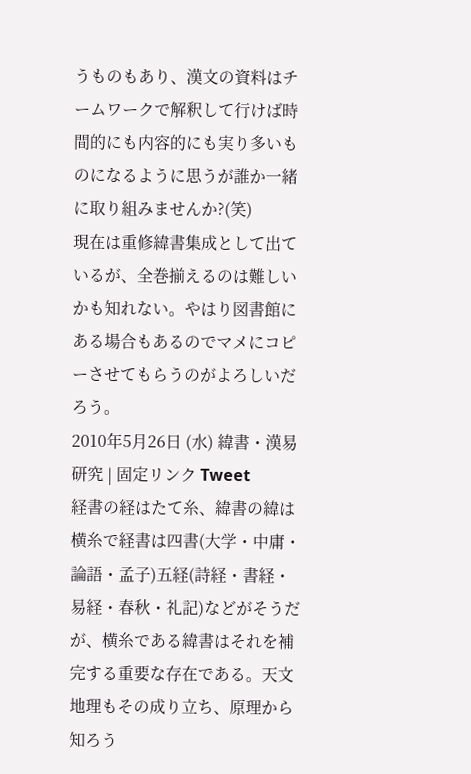うものもあり、漢文の資料はチームワークで解釈して行けば時間的にも内容的にも実り多いものになるように思うが誰か一緒に取り組みませんか?(笑)
現在は重修緯書集成として出ているが、全巻揃えるのは難しいかも知れない。やはり図書館にある場合もあるのでマメにコピーさせてもらうのがよろしいだろう。
2010年5月26日 (水) 緯書・漢易研究 | 固定リンク Tweet
経書の経はたて糸、緯書の緯は横糸で経書は四書(大学・中庸・論語・孟子)五経(詩経・書経・易経・春秋・礼記)などがそうだが、横糸である緯書はそれを補完する重要な存在である。天文地理もその成り立ち、原理から知ろう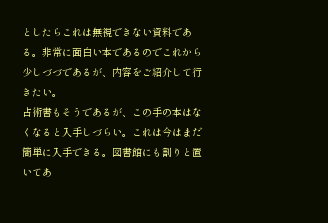としたらこれは無視できない資料である。非常に面白い本であるのでこれから少しづづであるが、内容をご紹介して行きたい。
占術書もそうであるが、この手の本はなくなると入手しづらい。これは今はまだ簡単に入手できる。図書館にも割りと置いてあ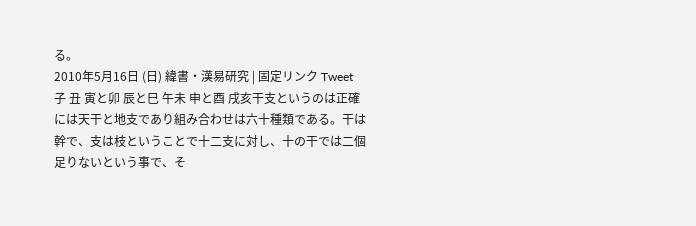る。
2010年5月16日 (日) 緯書・漢易研究 | 固定リンク Tweet
子 丑 寅と卯 辰と巳 午未 申と酉 戌亥干支というのは正確には天干と地支であり組み合わせは六十種類である。干は幹で、支は枝ということで十二支に対し、十の干では二個足りないという事で、そ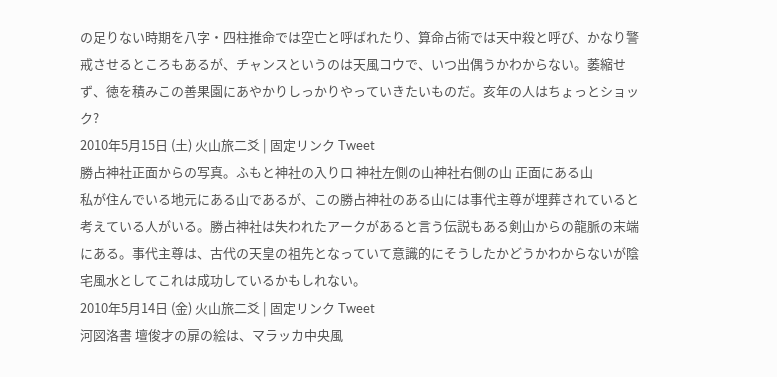の足りない時期を八字・四柱推命では空亡と呼ばれたり、算命占術では天中殺と呼び、かなり警戒させるところもあるが、チャンスというのは天風コウで、いつ出偶うかわからない。萎縮せず、徳を積みこの善果園にあやかりしっかりやっていきたいものだ。亥年の人はちょっとショック?
2010年5月15日 (土) 火山旅二爻 | 固定リンク Tweet
勝占神社正面からの写真。ふもと神社の入り口 神社左側の山神社右側の山 正面にある山
私が住んでいる地元にある山であるが、この勝占神社のある山には事代主尊が埋葬されていると考えている人がいる。勝占神社は失われたアークがあると言う伝説もある剣山からの龍脈の末端にある。事代主尊は、古代の天皇の祖先となっていて意識的にそうしたかどうかわからないが陰宅風水としてこれは成功しているかもしれない。
2010年5月14日 (金) 火山旅二爻 | 固定リンク Tweet
河図洛書 壇俊才の扉の絵は、マラッカ中央風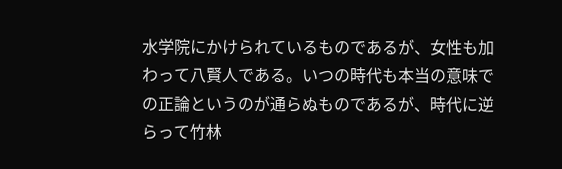水学院にかけられているものであるが、女性も加わって八賢人である。いつの時代も本当の意味での正論というのが通らぬものであるが、時代に逆らって竹林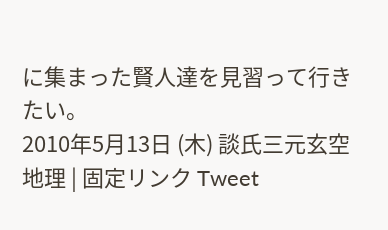に集まった賢人達を見習って行きたい。
2010年5月13日 (木) 談氏三元玄空地理 | 固定リンク Tweet